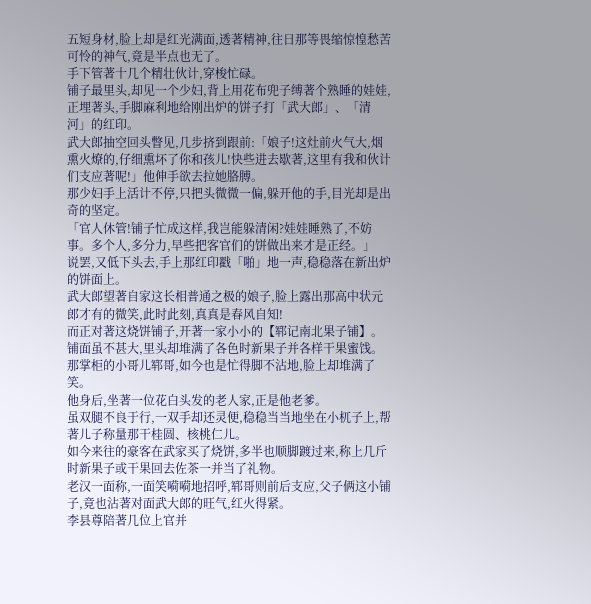五短身材,脸上却是红光满面,透著精神,往日那等畏缩惊惶愁苦可怜的神气,竟是半点也无了。
手下管著十几个精壮伙计,穿梭忙碌。
铺子最里头,却见一个少妇,背上用花布兜子缚著个熟睡的娃娃,正埋著头,手脚麻利地给刚出炉的饼子打「武大郎」、「清河」的红印。
武大郎抽空回头瞥见,几步挤到跟前:「娘子!这灶前火气大,烟熏火燎的,仔细熏坏了你和孩儿!快些进去歇著,这里有我和伙计们支应著呢!」他伸手欲去拉她胳膊。
那少妇手上活计不停,只把头微微一偏,躲开他的手,目光却是出奇的坚定。
「官人休管!铺子忙成这样,我岂能躲清闲?娃娃睡熟了,不妨事。多个人,多分力,早些把客官们的饼做出来才是正经。」
说罢,又低下头去,手上那红印戳「啪」地一声,稳稳落在新出炉的饼面上。
武大郎望著自家这长相普通之极的娘子,脸上露出那高中状元郎才有的微笑,此时此刻,真真是春风自知!
而正对著这烧饼铺子,开著一家小小的【郓记南北果子铺】。
铺面虽不甚大,里头却堆满了各色时新果子并各样干果蜜饯。
那掌柜的小哥儿郓哥,如今也是忙得脚不沾地,脸上却堆满了笑。
他身后,坐著一位花白头发的老人家,正是他老爹。
虽双腿不良于行,一双手却还灵便,稳稳当当地坐在小杌子上,帮著儿子称量那干桂圆、核桃仁儿。
如今来往的豪客在武家买了烧饼,多半也顺脚踱过来,称上几斤时新果子或干果回去佐茶一并当了礼物。
老汉一面称,一面笑嗬嗬地招呼,郓哥则前后支应,父子俩这小铺子,竟也沾著对面武大郎的旺气,红火得紧。
李县尊陪著几位上官并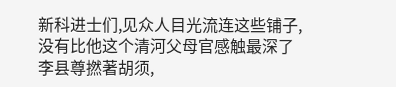新科进士们,见众人目光流连这些铺子,没有比他这个清河父母官感触最深了
李县尊撚著胡须,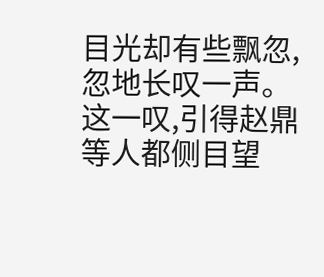目光却有些飘忽,忽地长叹一声。
这一叹,引得赵鼎等人都侧目望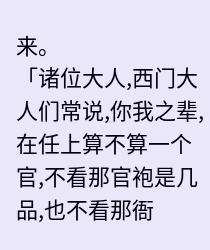来。
「诸位大人,西门大人们常说,你我之辈,在任上算不算一个官,不看那官袍是几品,也不看那衙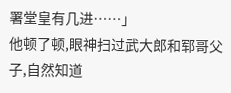署堂皇有几进……」
他顿了顿,眼神扫过武大郎和郓哥父子,自然知道